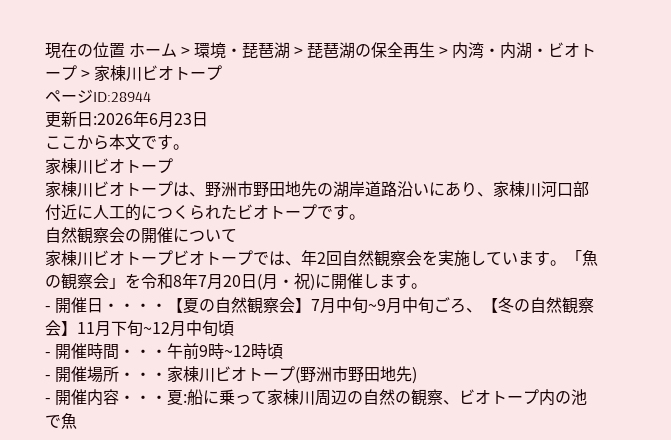現在の位置 ホーム > 環境・琵琶湖 > 琵琶湖の保全再生 > 内湾・内湖・ビオトープ > 家棟川ビオトープ
ページID:28944
更新日:2026年6月23日
ここから本文です。
家棟川ビオトープ
家棟川ビオトープは、野洲市野田地先の湖岸道路沿いにあり、家棟川河口部付近に人工的につくられたビオトープです。
自然観察会の開催について
家棟川ビオトープビオトープでは、年2回自然観察会を実施しています。「魚の観察会」を令和8年7月20日(月・祝)に開催します。
- 開催日・・・・【夏の自然観察会】7月中旬~9月中旬ごろ、【冬の自然観察会】11月下旬~12月中旬頃
- 開催時間・・・午前9時~12時頃
- 開催場所・・・家棟川ビオトープ(野洲市野田地先)
- 開催内容・・・夏:船に乗って家棟川周辺の自然の観察、ビオトープ内の池で魚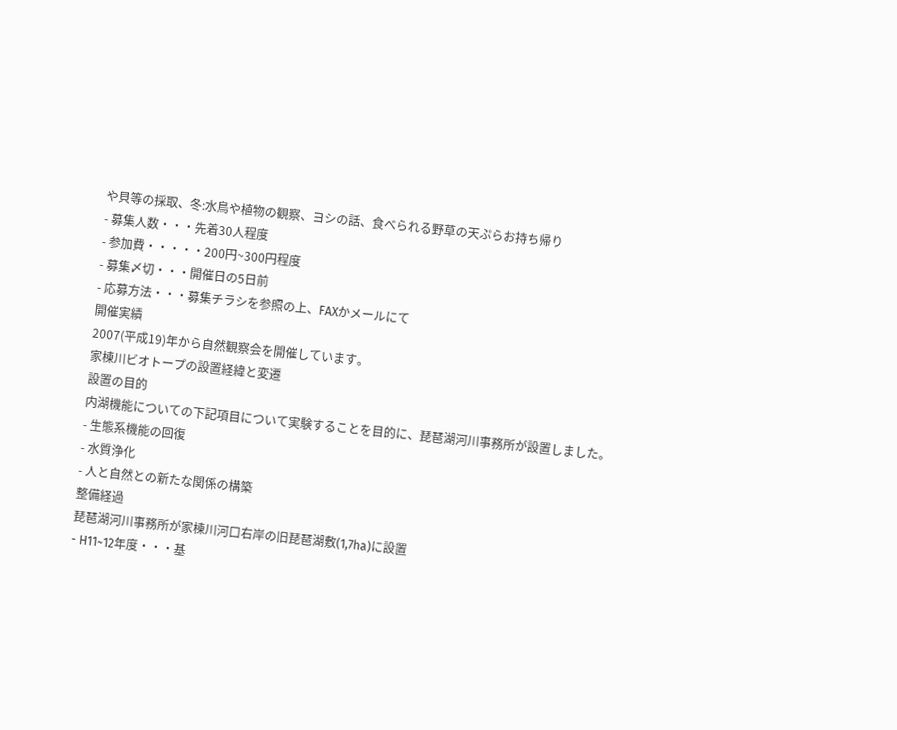や貝等の採取、冬:水鳥や植物の観察、ヨシの話、食べられる野草の天ぷらお持ち帰り
- 募集人数・・・先着30人程度
- 参加費・・・・・200円~300円程度
- 募集〆切・・・開催日の5日前
- 応募方法・・・募集チラシを参照の上、FAXかメールにて
開催実績
2007(平成19)年から自然観察会を開催しています。
家棟川ビオトープの設置経緯と変遷
設置の目的
内湖機能についての下記項目について実験することを目的に、琵琶湖河川事務所が設置しました。
- 生態系機能の回復
- 水質浄化
- 人と自然との新たな関係の構築
整備経過
琵琶湖河川事務所が家棟川河口右岸の旧琵琶湖敷(1,7ha)に設置
- H11~12年度・・・基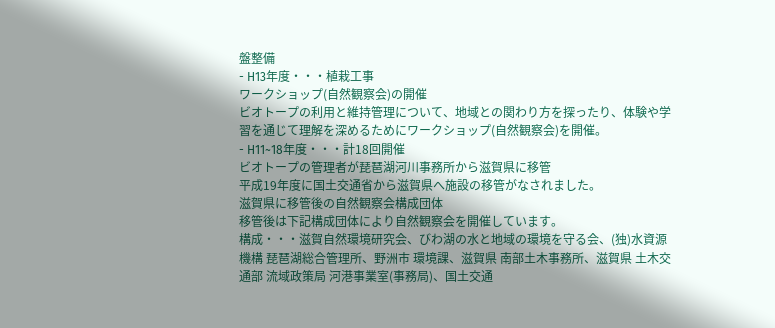盤整備
- H13年度・・・植栽工事
ワークショップ(自然観察会)の開催
ビオトープの利用と維持管理について、地域との関わり方を探ったり、体験や学習を通じて理解を深めるためにワークショップ(自然観察会)を開催。
- H11~18年度・・・計18回開催
ビオトープの管理者が琵琶湖河川事務所から滋賀県に移管
平成19年度に国土交通省から滋賀県へ施設の移管がなされました。
滋賀県に移管後の自然観察会構成団体
移管後は下記構成団体により自然観察会を開催しています。
構成・・・滋賀自然環境研究会、びわ湖の水と地域の環境を守る会、(独)水資源機構 琵琶湖総合管理所、野洲市 環境課、滋賀県 南部土木事務所、滋賀県 土木交通部 流域政策局 河港事業室(事務局)、国土交通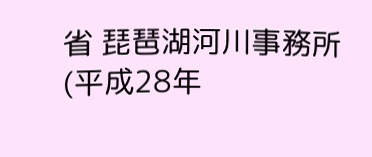省 琵琶湖河川事務所(平成28年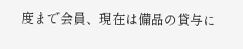度まで会員、現在は備品の貸与に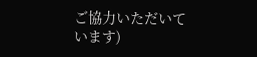ご協力いただいています)